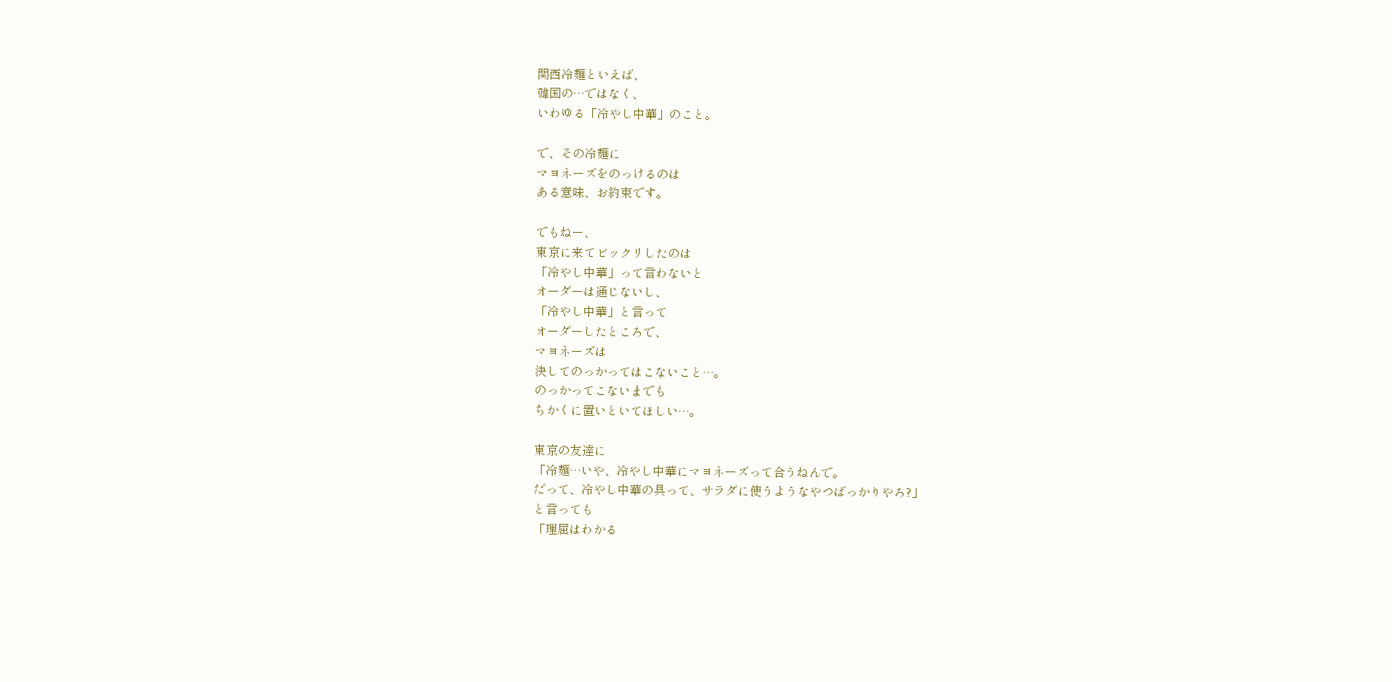関西冷麺といえば、
韓国の…ではなく、
いわゆる「冷やし中華」のこと。

で、その冷麺に
マヨネーズをのっけるのは
ある意味、お約束です。

でもねー、
東京に来てビックリしたのは
「冷やし中華」って言わないと
オーダーは通じないし、
「冷やし中華」と言って
オーダーしたところで、
マヨネーズは
決してのっかってはこないこと…。
のっかってこないまでも
ちかくに置いといてほしい…。

東京の友達に
「冷麺…いや、冷やし中華にマヨネーズって合うねんで。
だって、冷やし中華の具って、サラダに使うようなやつばっかりやろ?」
と言っても
「理屈はわかる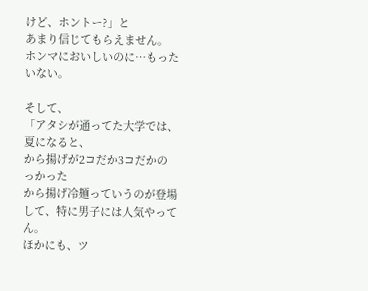けど、ホントー?」と
あまり信じてもらえません。
ホンマにおいしいのに…もったいない。

そして、
「アタシが通ってた大学では、夏になると、
から揚げが2コだか3コだかのっかった
から揚げ冷麺っていうのが登場して、特に男子には人気やってん。
ほかにも、ツ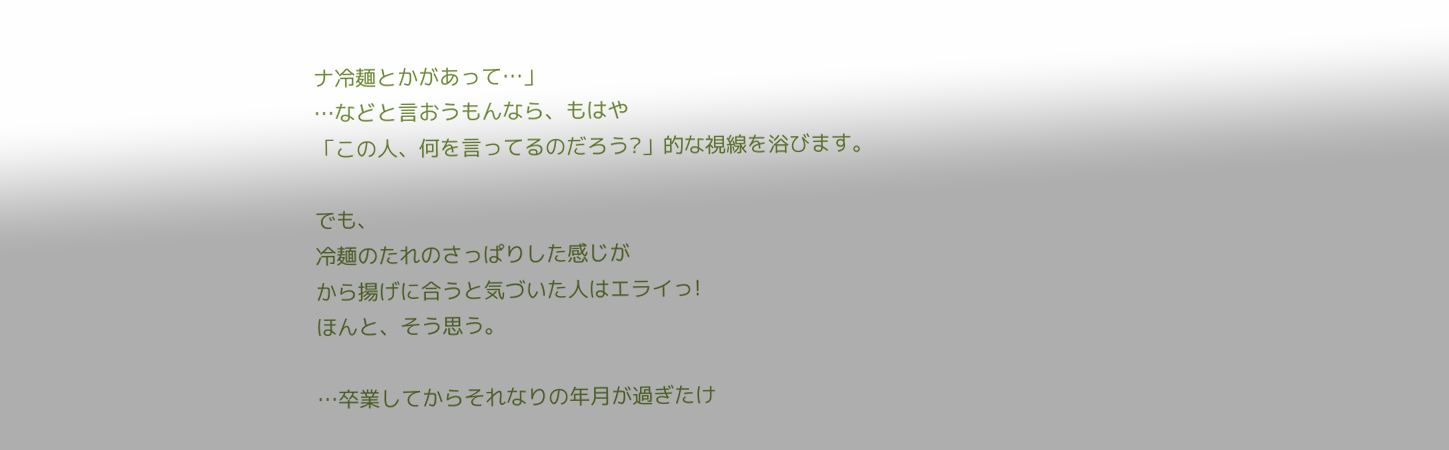ナ冷麺とかがあって…」
…などと言おうもんなら、もはや
「この人、何を言ってるのだろう?」的な視線を浴びます。

でも、
冷麺のたれのさっぱりした感じが
から揚げに合うと気づいた人はエライっ!
ほんと、そう思う。

…卒業してからそれなりの年月が過ぎたけ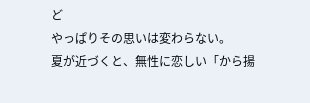ど
やっぱりその思いは変わらない。
夏が近づくと、無性に恋しい「から揚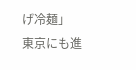げ冷麺」
東京にも進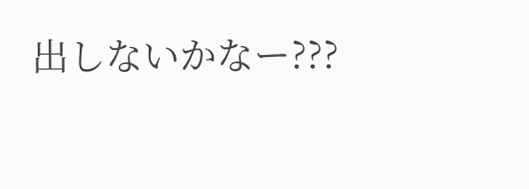出しないかなー???